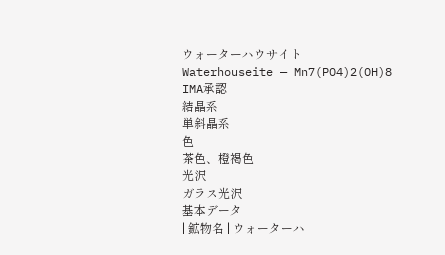ウォーターハウサイト
Waterhouseite — Mn7(PO4)2(OH)8
IMA承認
結晶系
単斜晶系
色
茶色、橙褐色
光沢
ガラス光沢
基本データ
| 鉱物名 | ウォーターハ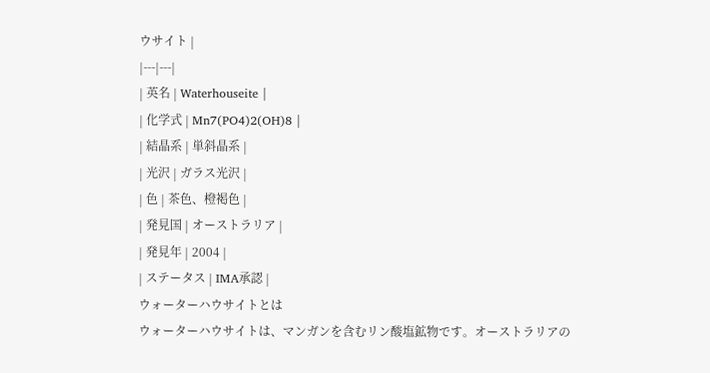ウサイト |
|---|---|
| 英名 | Waterhouseite |
| 化学式 | Mn7(PO4)2(OH)8 |
| 結晶系 | 単斜晶系 |
| 光沢 | ガラス光沢 |
| 色 | 茶色、橙褐色 |
| 発見国 | オーストラリア |
| 発見年 | 2004 |
| ステータス | IMA承認 |
ウォーターハウサイトとは
ウォーターハウサイトは、マンガンを含むリン酸塩鉱物です。オーストラリアの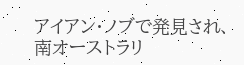アイアン・ノブで発見され、南オーストラリ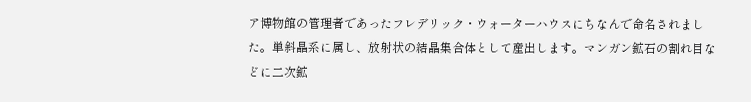ア博物館の管理者であったフレデリック・ウォーターハウスにちなんで命名されました。単斜晶系に属し、放射状の結晶集合体として産出します。マンガン鉱石の割れ目などに二次鉱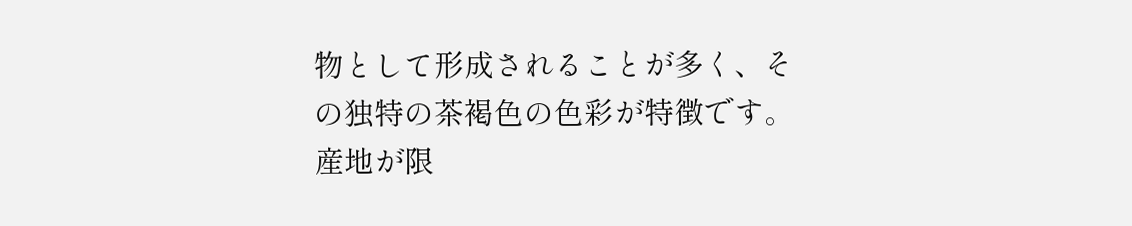物として形成されることが多く、その独特の茶褐色の色彩が特徴です。産地が限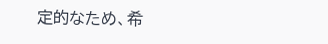定的なため、希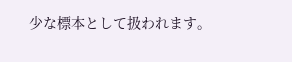少な標本として扱われます。